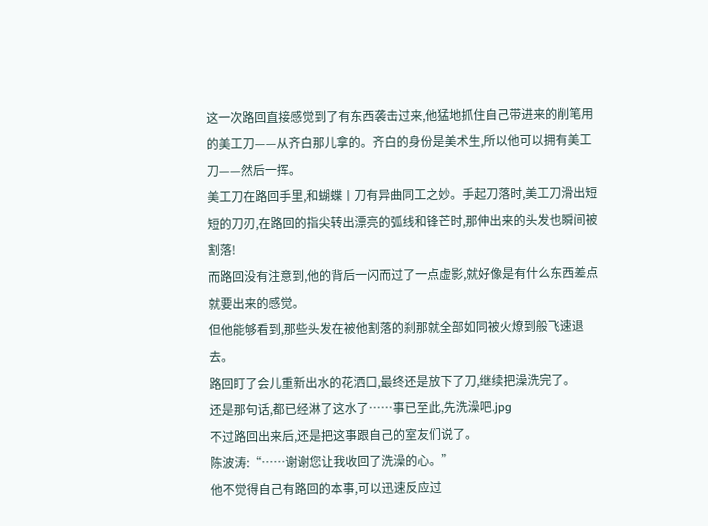这一次路回直接感觉到了有东西袭击过来,他猛地抓住自己带进来的削笔用的美工刀——从齐白那儿拿的。齐白的身份是美术生,所以他可以拥有美工刀——然后一挥。
美工刀在路回手里,和蝴蝶丨刀有异曲同工之妙。手起刀落时,美工刀滑出短短的刀刃,在路回的指尖转出漂亮的弧线和锋芒时,那伸出来的头发也瞬间被割落!
而路回没有注意到,他的背后一闪而过了一点虚影,就好像是有什么东西差点就要出来的感觉。
但他能够看到,那些头发在被他割落的刹那就全部如同被火燎到般飞速退去。
路回盯了会儿重新出水的花洒口,最终还是放下了刀,继续把澡洗完了。
还是那句话,都已经淋了这水了……事已至此,先洗澡吧.jpg
不过路回出来后,还是把这事跟自己的室友们说了。
陈波涛:“……谢谢您让我收回了洗澡的心。”
他不觉得自己有路回的本事,可以迅速反应过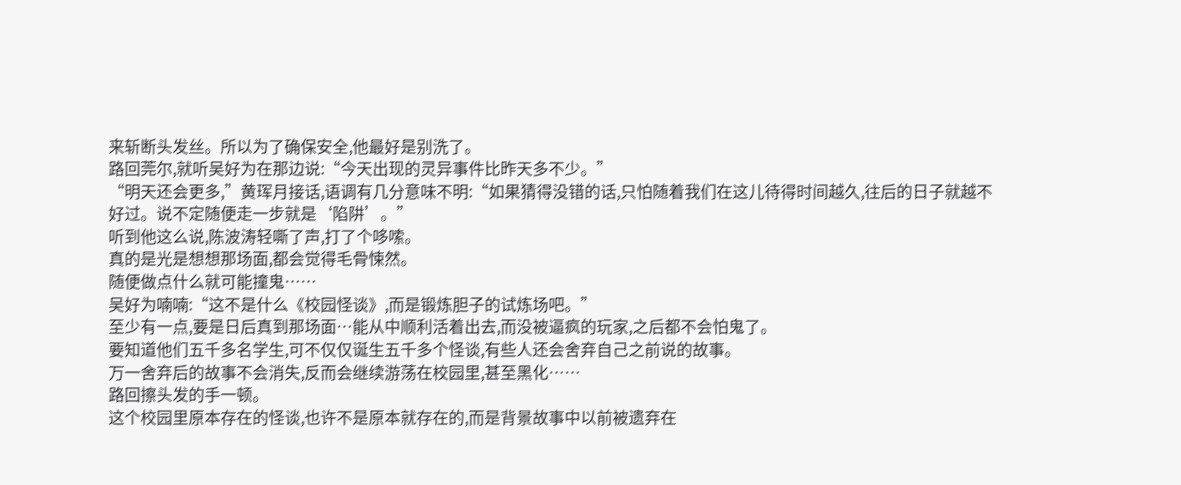来斩断头发丝。所以为了确保安全,他最好是别洗了。
路回莞尔,就听吴好为在那边说:“今天出现的灵异事件比昨天多不少。”
“明天还会更多,”黄珲月接话,语调有几分意味不明:“如果猜得没错的话,只怕随着我们在这儿待得时间越久,往后的日子就越不好过。说不定随便走一步就是‘陷阱’。”
听到他这么说,陈波涛轻嘶了声,打了个哆嗦。
真的是光是想想那场面,都会觉得毛骨悚然。
随便做点什么就可能撞鬼……
吴好为喃喃:“这不是什么《校园怪谈》,而是锻炼胆子的试炼场吧。”
至少有一点,要是日后真到那场面…能从中顺利活着出去,而没被逼疯的玩家,之后都不会怕鬼了。
要知道他们五千多名学生,可不仅仅诞生五千多个怪谈,有些人还会舍弃自己之前说的故事。
万一舍弃后的故事不会消失,反而会继续游荡在校园里,甚至黑化……
路回擦头发的手一顿。
这个校园里原本存在的怪谈,也许不是原本就存在的,而是背景故事中以前被遗弃在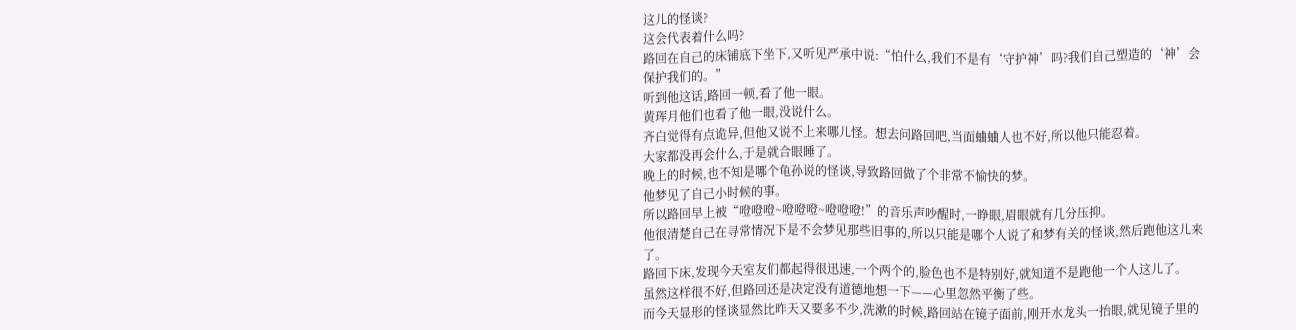这儿的怪谈?
这会代表着什么吗?
路回在自己的床铺底下坐下,又听见严承中说:“怕什么,我们不是有‘守护神’吗?我们自己塑造的‘神’会保护我们的。”
听到他这话,路回一顿,看了他一眼。
黄珲月他们也看了他一眼,没说什么。
齐白觉得有点诡异,但他又说不上来哪儿怪。想去问路回吧,当面蛐蛐人也不好,所以他只能忍着。
大家都没再会什么,于是就合眼睡了。
晚上的时候,也不知是哪个龟孙说的怪谈,导致路回做了个非常不愉快的梦。
他梦见了自己小时候的事。
所以路回早上被“噔噔噔~噔噔噔~噔噔噔!”的音乐声吵醒时,一睁眼,眉眼就有几分压抑。
他很清楚自己在寻常情况下是不会梦见那些旧事的,所以只能是哪个人说了和梦有关的怪谈,然后跑他这儿来了。
路回下床,发现今天室友们都起得很迅速,一个两个的,脸色也不是特别好,就知道不是跑他一个人这儿了。
虽然这样很不好,但路回还是决定没有道德地想一下——心里忽然平衡了些。
而今天显形的怪谈显然比昨天又要多不少,洗漱的时候,路回站在镜子面前,刚开水龙头一抬眼,就见镜子里的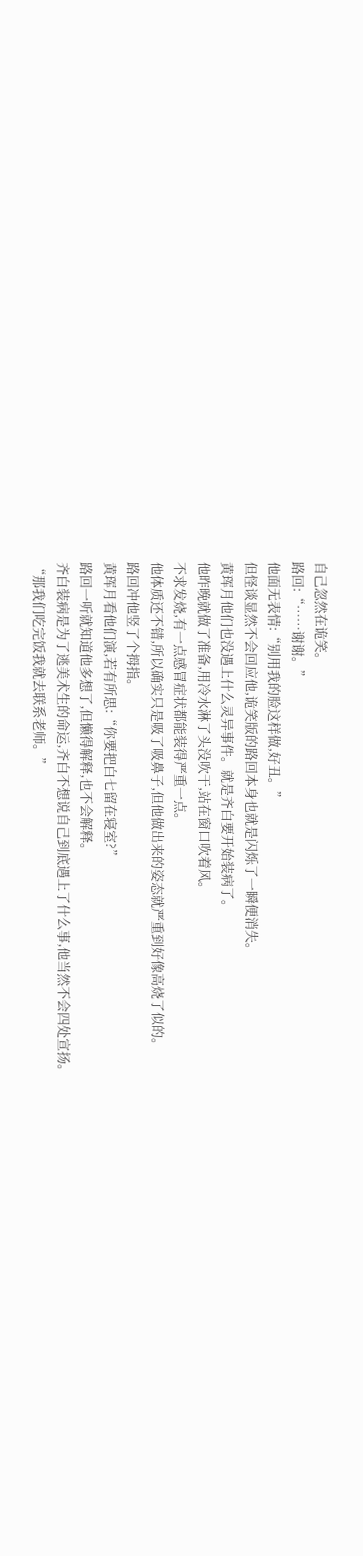自己忽然在诡笑。
路回:“……谢谢。”
他面无表情:“别用我的脸这样做,好丑。”
但怪谈显然不会回应他,诡笑版的路回本身也就是闪烁了一瞬便消失。
黄珲月他们也没遇上什么灵异事件。就是齐白要开始装病了。
他昨晚就做了准备,用冷水淋了头没吹干,站在窗口吹着风。
不求发烧,有一点感冒症状都能装得严重一点。
他体质还不错,所以确实只是吸了吸鼻子,但他做出来的姿态就严重到好像高烧了似的。
路回冲他竖了个拇指。
黄珲月看他们演,若有所思:“你要把白七留在寝室?”
路回一听就知道他多想了,但懒得解释,也不会解释。
齐白装病是为了逃美术生的命运,齐白不想说自己到底遇上了什么事,他当然不会四处宣扬。
“那我们吃完饭我就去联系老师。”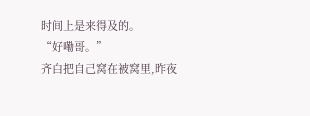时间上是来得及的。
“好嘞哥。”
齐白把自己窝在被窝里,昨夜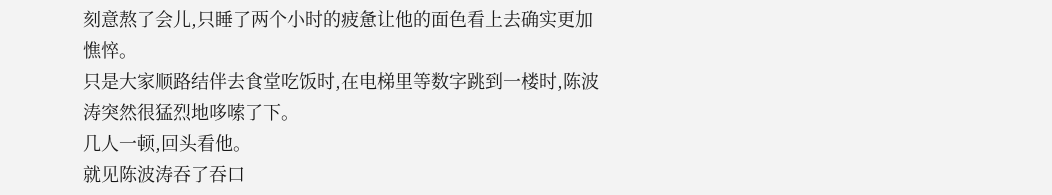刻意熬了会儿,只睡了两个小时的疲惫让他的面色看上去确实更加憔悴。
只是大家顺路结伴去食堂吃饭时,在电梯里等数字跳到一楼时,陈波涛突然很猛烈地哆嗦了下。
几人一顿,回头看他。
就见陈波涛吞了吞口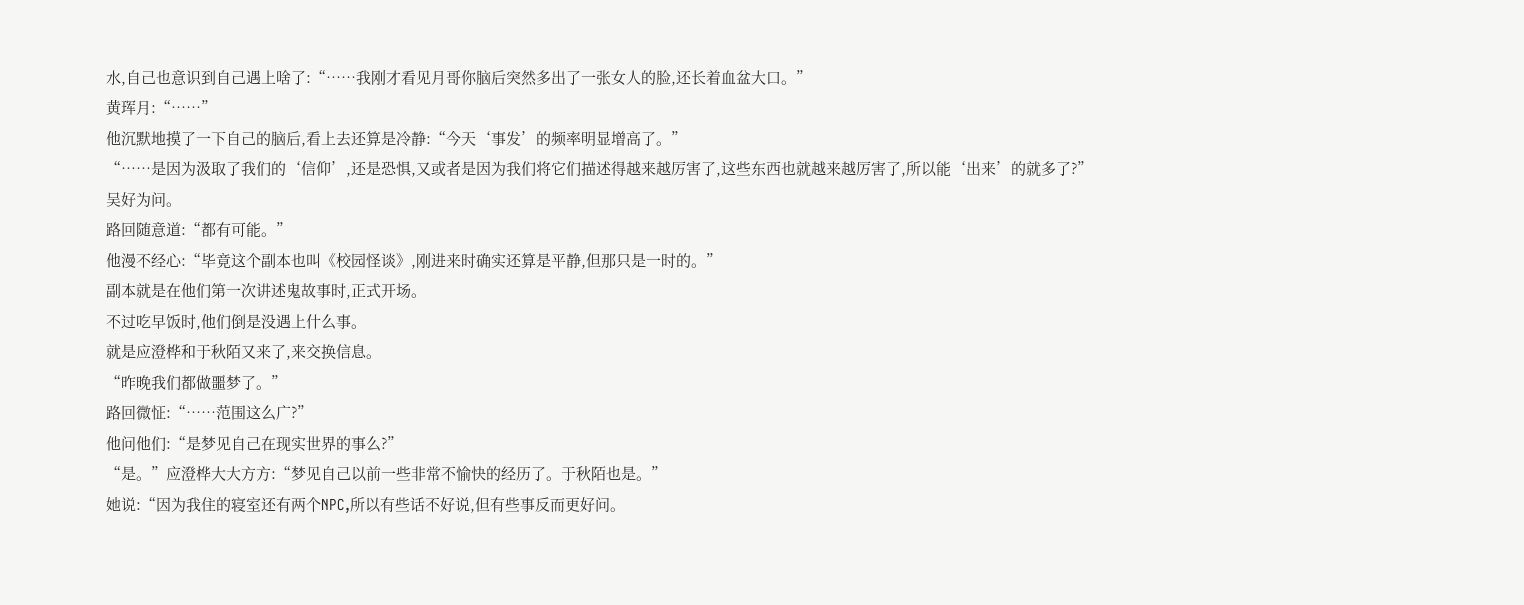水,自己也意识到自己遇上啥了:“……我刚才看见月哥你脑后突然多出了一张女人的脸,还长着血盆大口。”
黄珲月:“……”
他沉默地摸了一下自己的脑后,看上去还算是冷静:“今天‘事发’的频率明显增高了。”
“……是因为汲取了我们的‘信仰’,还是恐惧,又或者是因为我们将它们描述得越来越厉害了,这些东西也就越来越厉害了,所以能‘出来’的就多了?”
吴好为问。
路回随意道:“都有可能。”
他漫不经心:“毕竟这个副本也叫《校园怪谈》,刚进来时确实还算是平静,但那只是一时的。”
副本就是在他们第一次讲述鬼故事时,正式开场。
不过吃早饭时,他们倒是没遇上什么事。
就是应澄桦和于秋陌又来了,来交换信息。
“昨晚我们都做噩梦了。”
路回微怔:“……范围这么广?”
他问他们:“是梦见自己在现实世界的事么?”
“是。”应澄桦大大方方:“梦见自己以前一些非常不愉快的经历了。于秋陌也是。”
她说:“因为我住的寝室还有两个NPC,所以有些话不好说,但有些事反而更好问。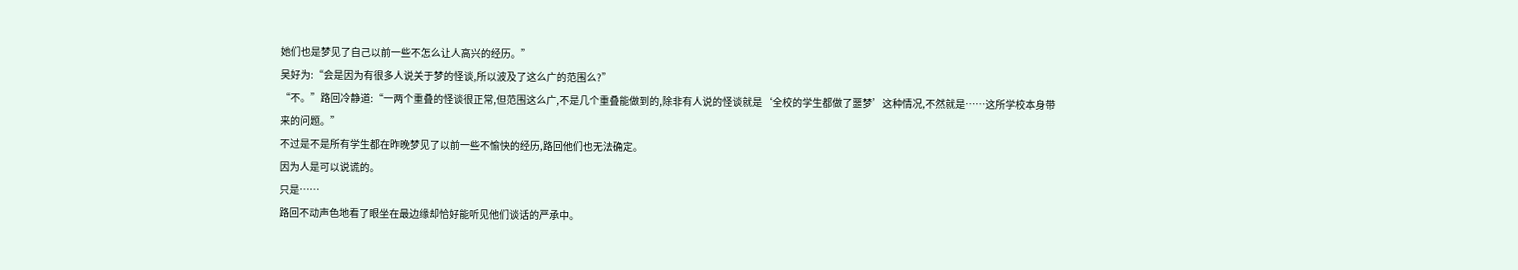她们也是梦见了自己以前一些不怎么让人高兴的经历。”
吴好为:“会是因为有很多人说关于梦的怪谈,所以波及了这么广的范围么?”
“不。”路回冷静道:“一两个重叠的怪谈很正常,但范围这么广,不是几个重叠能做到的,除非有人说的怪谈就是‘全校的学生都做了噩梦’这种情况,不然就是……这所学校本身带来的问题。”
不过是不是所有学生都在昨晚梦见了以前一些不愉快的经历,路回他们也无法确定。
因为人是可以说谎的。
只是……
路回不动声色地看了眼坐在最边缘却恰好能听见他们谈话的严承中。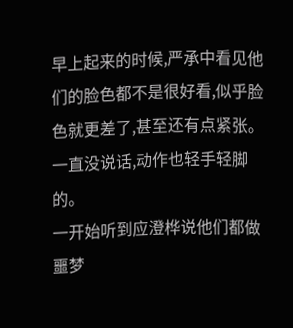早上起来的时候,严承中看见他们的脸色都不是很好看,似乎脸色就更差了,甚至还有点紧张。一直没说话,动作也轻手轻脚的。
一开始听到应澄桦说他们都做噩梦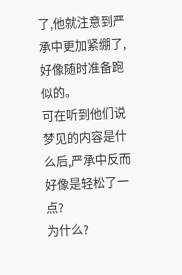了,他就注意到严承中更加紧绷了,好像随时准备跑似的。
可在听到他们说梦见的内容是什么后,严承中反而好像是轻松了一点?
为什么?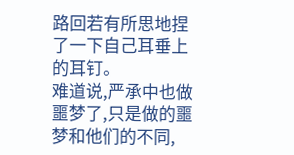路回若有所思地捏了一下自己耳垂上的耳钉。
难道说,严承中也做噩梦了,只是做的噩梦和他们的不同,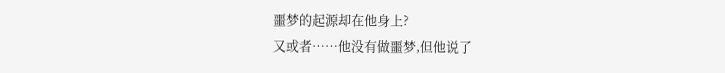噩梦的起源却在他身上?
又或者……他没有做噩梦,但他说了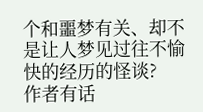个和噩梦有关、却不是让人梦见过往不愉快的经历的怪谈?
作者有话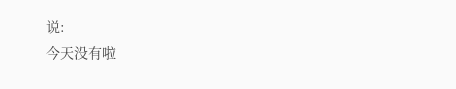说:
今天没有啦